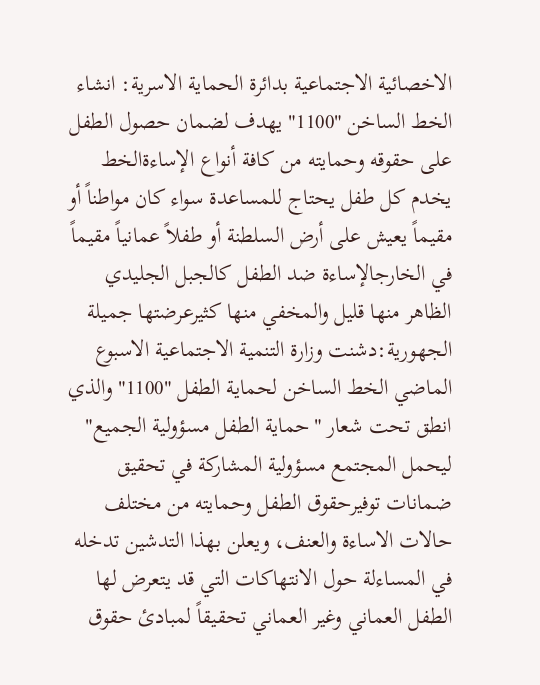الاخصائية الاجتماعية بدائرة الحماية الاسرية: انشاء الخط الساخن "1100" يهدف لضمان حصول الطفل على حقوقه وحمايته من كافة أنواع الإساءةالخط يخدم كل طفل يحتاج للمساعدة سواء كان مواطناً أو مقيماً يعيش على أرض السلطنة أو طفلاً عمانياً مقيماً في الخارجالإساءة ضد الطفل كالجبل الجليدي الظاهر منها قليل والمخفي منها كثيرعرضتها جميلة الجهورية:دشنت وزارة التنمية الاجتماعية الاسبوع الماضي الخط الساخن لحماية الطفل "1100" والذي انطق تحت شعار "حماية الطفل مسؤولية الجميع" ليحمل المجتمع مسؤولية المشاركة في تحقيق ضمانات توفيرحقوق الطفل وحمايته من مختلف حالات الاساءة والعنف، ويعلن بهذا التدشين تدخله في المساءلة حول الانتهاكات التي قد يتعرض لها الطفل العماني وغير العماني تحقيقاً لمبادئ حقوق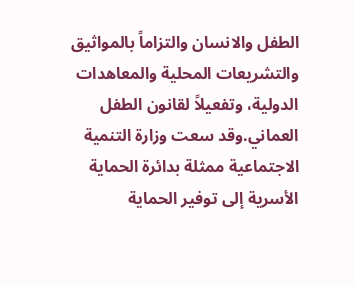الطفل والانسان والتزاماً بالمواثيق والتشريعات المحلية والمعاهدات الدولية، وتفعيلاً لقانون الطفل العماني.وقد سعت وزارة التنمية الاجتماعية ممثلة بدائرة الحماية الأسرية إلى توفير الحماية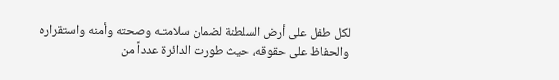لكل طفل على أرض السلطنة لضمان سلامتـه وصحته وأمنه واستقراره والحفاظ على حقوقه، حيث طورت الدائرة عدداً من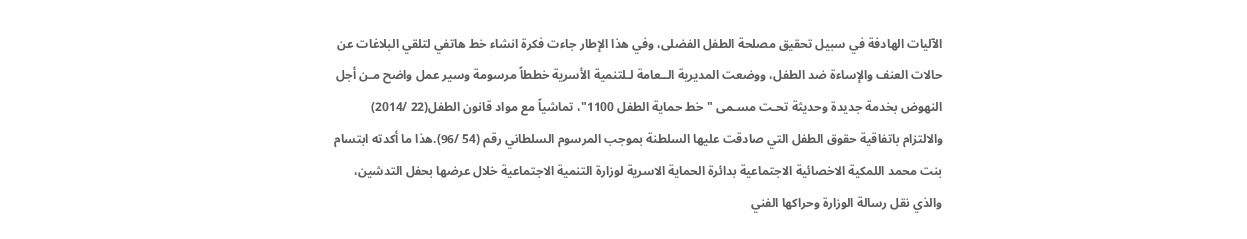الآليات الهادفة في سبيل تحقيق مصلحة الطفل الفضلى، وفي هذا الإطار جاءت فكرة انشاء خط هاتفي لتلقي البلاغات عن حالات العنف والإساءة ضد الطفل، ووضعت المديرية الــعامة لـلتنمية الأسرية خططاً مرسومة وسير عمل واضح مـن أجل النهوض بخدمة جديدة وحديثة تحـت مسـمى "خط حماية الطفل 1100"، تماشياً مع مواد قانون الطفل(22 /2014) والالتزام باتفاقية حقوق الطفل التي صادقت عليها السلطنة بموجب المرسوم السلطاني رقم (54 /96).هذا ما أكدته ابتسام بنت محمد اللمكية الاخصائية الاجتماعية بدائرة الحماية الاسرية لوزارة التنمية الاجتماعية خلال عرضها بحفل التدشين، والذي نقل رسالة الوزارة وحراكها الفني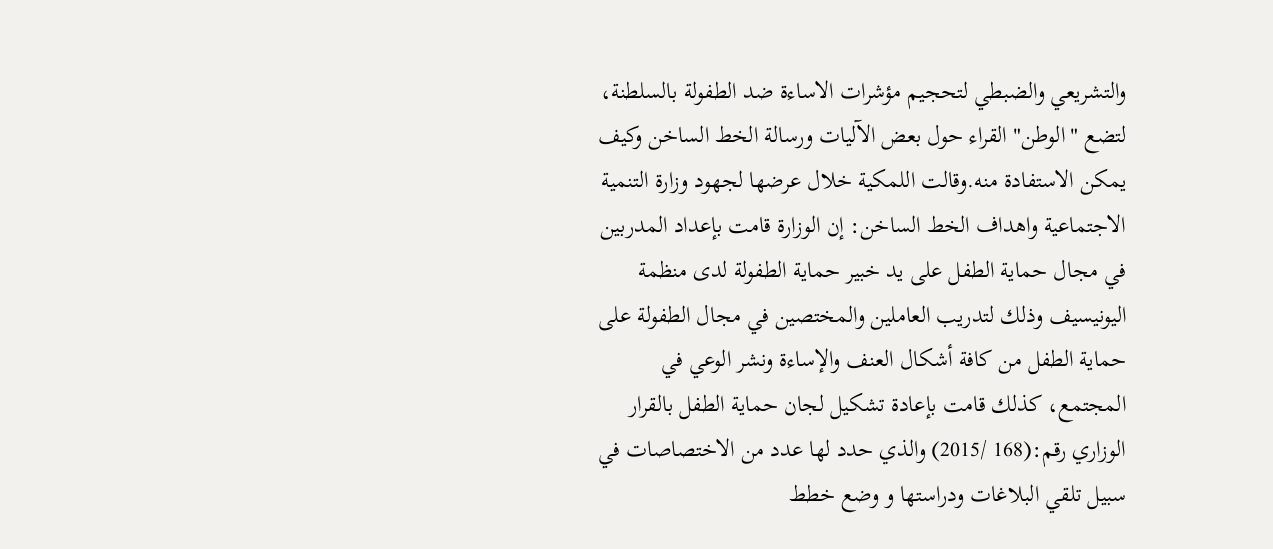والتشريعي والضبطي لتحجيم مؤشرات الاساءة ضد الطفولة بالسلطنة، لتضع "الوطن" القراء حول بعض الآليات ورسالة الخط الساخن وكيف يمكن الاستفادة منه.وقالت اللمكية خلال عرضها لجهود وزارة التنمية الاجتماعية واهداف الخط الساخن: إن الوزارة قامت بإعداد المدربين في مجال حماية الطفل على يد خبير حماية الطفولة لدى منظمة اليونيسيف وذلك لتدريب العاملين والمختصين في مجال الطفولة على حماية الطفل من كافة أشكال العنف والإساءة ونشر الوعي في المجتمع، كذلك قامت بإعادة تشكيل لجان حماية الطفل بالقرار الوزاري رقم:(168 /2015) والذي حدد لها عدد من الاختصاصات في سبيل تلقي البلاغات ودراستها و وضع خطط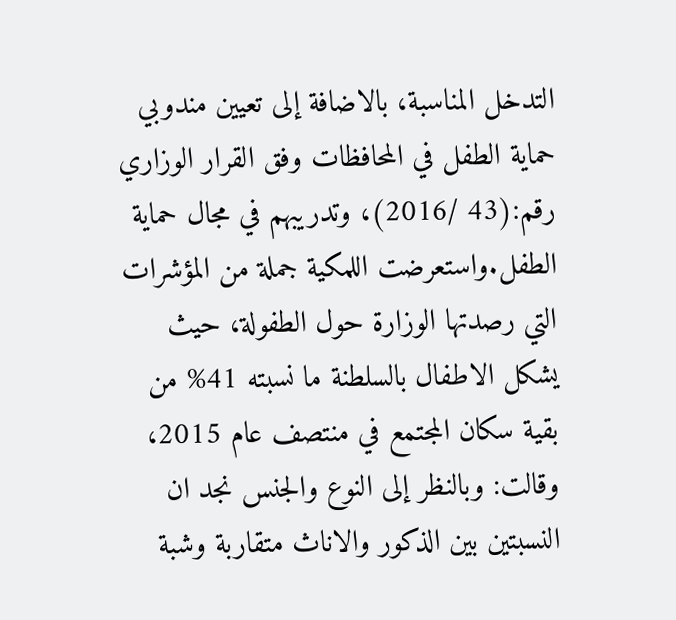التدخل المناسبة، بالاضافة إلى تعيين مندوبي حماية الطفل في المحافظات وفق القرار الوزاري رقم:(43 /2016)، وتدريبهم في مجال حماية الطفل.واستعرضت اللمكية جملة من المؤشرات التي رصدتها الوزارة حول الطفولة، حيث يشكل الاطفال بالسلطنة ما نسبته 41% من بقية سكان المجتمع في منتصف عام 2015، وقالت: وبالنظر إلى النوع والجنس نجد ان النسبتين بين الذكور والاناث متقاربة وشبة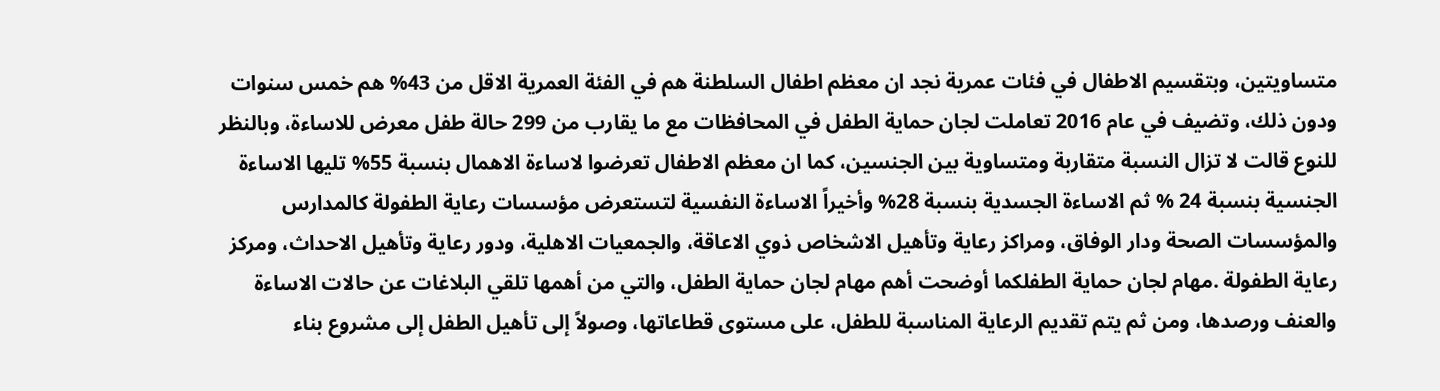متساويتين، وبتقسيم الاطفال في فئات عمرية نجد ان معظم اطفال السلطنة هم في الفئة العمرية الاقل من 43% هم خمس سنوات ودون ذلك، وتضيف في عام 2016 تعاملت لجان حماية الطفل في المحافظات مع ما يقارب من 299 حالة طفل معرض للاساءة، وبالنظر للنوع قالت لا تزال النسبة متقاربة ومتساوية بين الجنسين، كما ان معظم الاطفال تعرضوا لاساءة الاهمال بنسبة 55% تليها الاساءة الجنسية بنسبة 24 % ثم الاساءة الجسدية بنسبة 28% وأخيراً الاساءة النفسية لتستعرض مؤسسات رعاية الطفولة كالمدارس والمؤسسات الصحة ودار الوفاق، ومراكز رعاية وتأهيل الاشخاص ذوي الاعاقة، والجمعيات الاهلية، ودور رعاية وتأهيل الاحداث، ومركز رعاية الطفولة .مهام لجان حماية الطفلكما أوضحت أهم مهام لجان حماية الطفل، والتي من أهمها تلقي البلاغات عن حالات الاساءة والعنف ورصدها، ومن ثم يتم تقديم الرعاية المناسبة للطفل، على مستوى قطاعاتها، وصولاً إلى تأهيل الطفل إلى مشروع بناء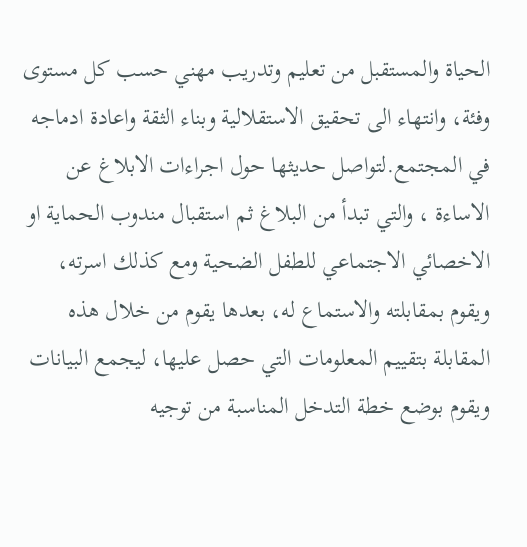الحياة والمستقبل من تعليم وتدريب مهني حسب كل مستوى وفئة، وانتهاء الى تحقيق الاستقلالية وبناء الثقة واعادة ادماجه في المجتمع.لتواصل حديثها حول اجراءات الابلاغ عن الاساءة ، والتي تبدأ من البلاغ ثم استقبال مندوب الحماية او الاخصائي الاجتماعي للطفل الضحية ومع كذلك اسرته، ويقوم بمقابلته والاستماع له، بعدها يقوم من خلال هذه المقابلة بتقييم المعلومات التي حصل عليها، ليجمع البيانات ويقوم بوضع خطة التدخل المناسبة من توجيه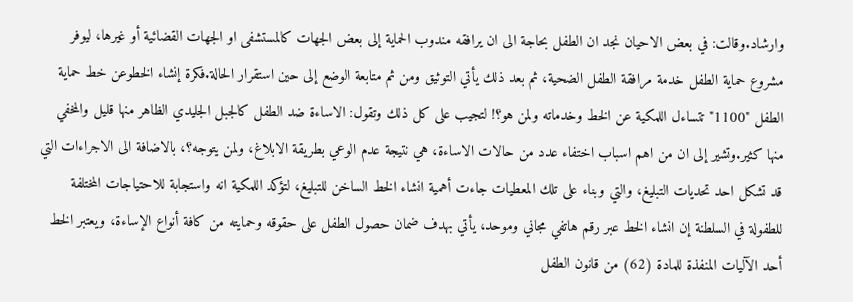وارشاد.وقالت: في بعض الاحيان نجد ان الطفل بحاجة الى ان يرافقه مندوب الحماية إلى بعض الجهات كالمستشفى او الجهات القضائية أو غيرها، ليوفر مشروع حماية الطفل خدمة مرافقة الطفل الضحية، ثم بعد ذلك يأتي التوثيق ومن ثم متابعة الوضع إلى حين استقرار الحالة.فكرة إنشاء الخطوعن خط حماية الطفل "1100" تتساءل اللمكية عن الخط وخدماته ولمن هو؟! لتجيب على كل ذلك وتقول: الاساءة ضد الطفل كالجبل الجليدي الظاهر منها قليل والمخفي منها كثير.وتشير إلى ان من اهم اسباب اختفاء عدد من حالات الاساءة، هي نتيجة عدم الوعي بطريقة الابلاغ، ولمن يتوجه؟، بالاضافة الى الاجراءات التي قد تشكل احد تحديات التبليغ، والتي وبناء على تلك المعطيات جاءت أهمية انشاء الخط الساخن للتبليغ، لتؤكد اللمكية انه واستجابة للاحتياجات المختلفة للطفولة في السلطنة إن انشاء الخط عبر رقم هاتفي مجاني وموحد، يأتي بهدف ضمان حصول الطفل على حقوقه وحمايته من كافة أنواع الإساءة، ويعتبر الخط أحد الآليات المنفذة للمادة (62) من قانون الطفل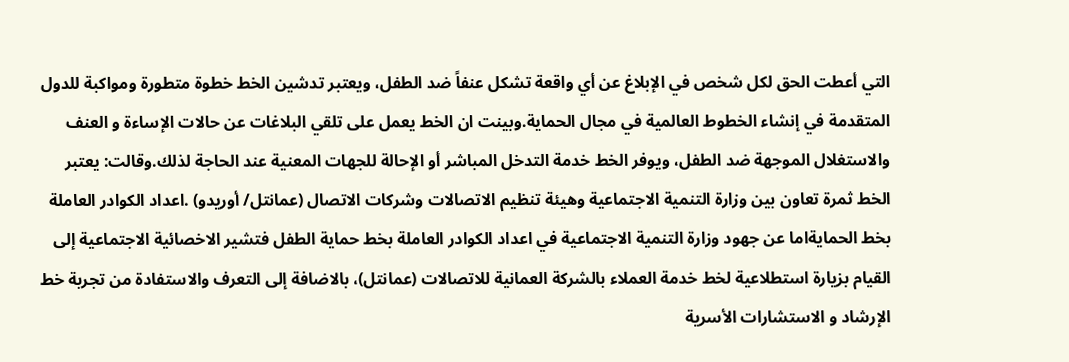التي أعطت الحق لكل شخص في الإبلاغ عن أي واقعة تشكل عنفاً ضد الطفل، ويعتبر تدشين الخط خطوة متطورة ومواكبة للدول المتقدمة في إنشاء الخطوط العالمية في مجال الحماية.وبينت ان الخط يعمل على تلقي البلاغات عن حالات الإساءة و العنف والاستغلال الموجهة ضد الطفل، ويوفر الخط خدمة التدخل المباشر أو الإحالة للجهات المعنية عند الحاجة لذلك.وقالت: يعتبر الخط ثمرة تعاون بين وزارة التنمية الاجتماعية وهيئة تنظيم الاتصالات وشركات الاتصال (عمانتل/ أوريدو) .اعداد الكوادر العاملة بخط الحمايةاما عن جهود وزارة التنمية الاجتماعية في اعداد الكوادر العاملة بخط حماية الطفل فتشير الاخصائية الاجتماعية إلى القيام بزيارة استطلاعية لخط خدمة العملاء بالشركة العمانية للاتصالات (عمانتل)، بالاضافة إلى التعرف والاستفادة من تجربة خط الإرشاد و الاستشارات الأسرية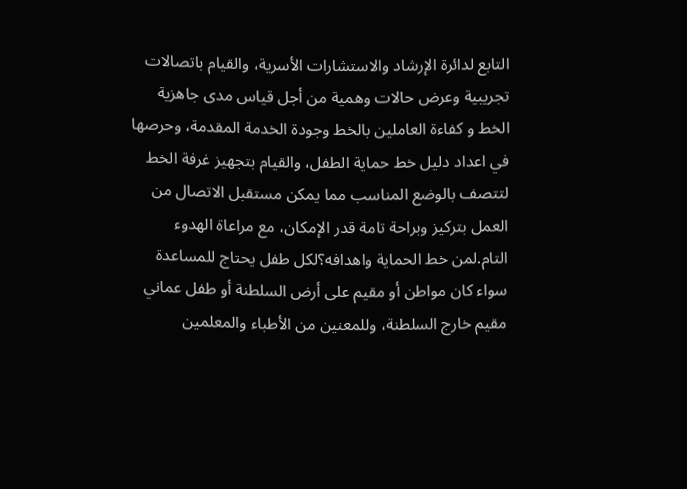التابع لدائرة الإرشاد والاستشارات الأسرية، والقيام باتصالات تجريبية وعرض حالات وهمية من أجل قياس مدى جاهزية الخط و كفاءة العاملين بالخط وجودة الخدمة المقدمة، وحرصها في اعداد دليل خط حماية الطفل، والقيام بتجهيز غرفة الخط لتتصف بالوضع المناسب مما يمكن مستقبل الاتصال من العمل بتركيز وبراحة تامة قدر الإمكان، مع مراعاة الهدوء التام.لمن خط الحماية واهدافه؟لكل طفل يحتاج للمساعدة سواء كان مواطن أو مقيم على أرض السلطنة أو طفل عماني مقيم خارج السلطنة، وللمعنين من الأطباء والمعلمين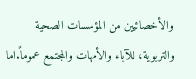والأخصائيين من المؤسسات الصحية والتربوية، للآباء والأمهات والمجتمع عموماً.اما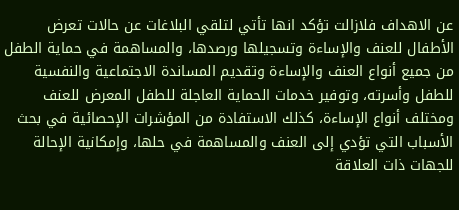عن الاهداف فلازالت تؤكد انها تأتي لتلقي البلاغات عن حالات تعرض الأطفال للعنف والإساءة وتسجيلها ورصدها، والمساهمة في حماية الطفل من جميع أنواع العنف والإساءة وتقديم المساندة الاجتماعية والنفسية للطفل وأسرته، وتوفير خدمات الحماية العاجلة للطفل المعرض للعنف ومختلف أنواع الإساءة، كذلك الاستفادة من المؤشرات الإحصائية في بحث الأسباب التي تؤدي إلى العنف والمساهمة في حلها، وإمكانية الإحالة للجهات ذات العلاقة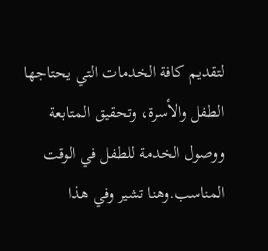لتقديم كافة الخدمات التي يحتاجها الطفل والأسرة، وتحقيق المتابعة ووصول الخدمة للطفل في الوقت المناسب.وهنا تشير وفي هذا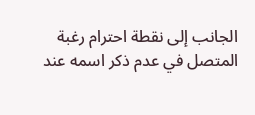الجانب إلى نقطة احترام رغبة المتصل في عدم ذكر اسمه عند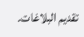تقديم البلاغات.